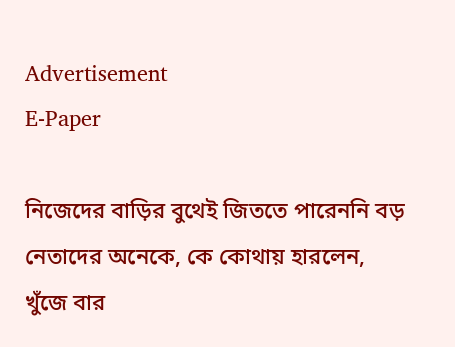Advertisement
E-Paper

নিজেদের বাড়ির বুথেই জিততে পারেননি বড় নেতাদের অনেকে, কে কোথায় হারলেন, খুঁজে বার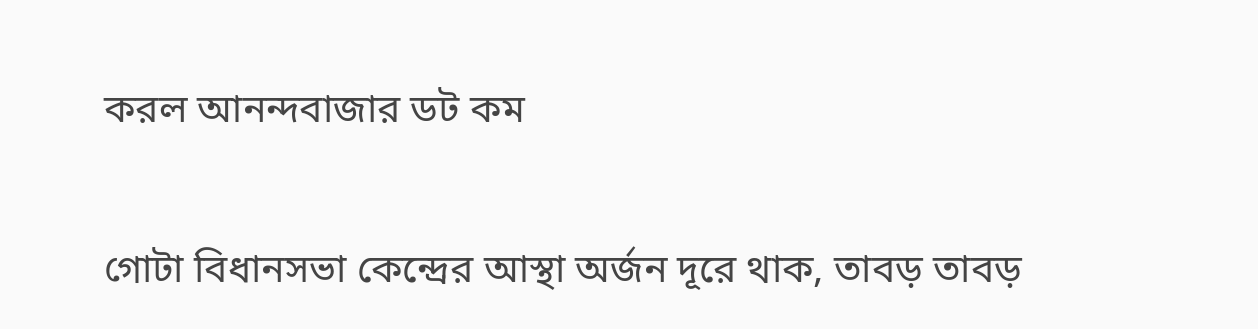করল আনন্দবাজার ডট কম

গোটা বিধানসভা কেন্দ্রের আস্থা অর্জন দূরে থাক, তাবড় তাবড়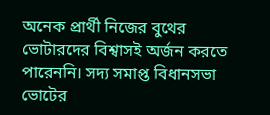অনেক প্রার্থী নিজের বুথের ভোটারদের বিশ্বাসই অর্জন করতে পারেননি। সদ্য সমাপ্ত বিধানসভা ভোটের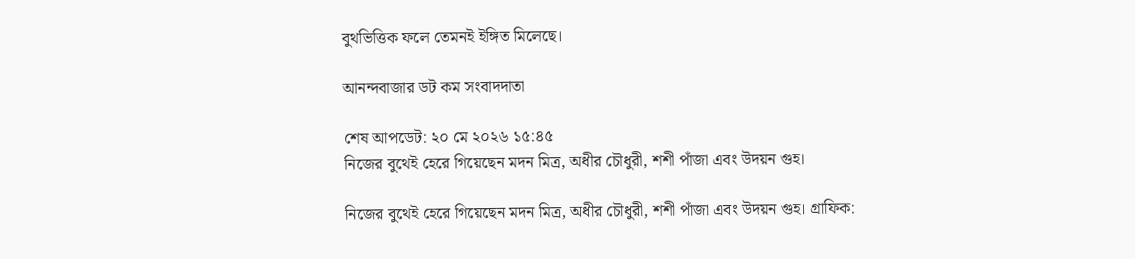বুথভিত্তিক ফলে তেমনই ইঙ্গিত মিলেছে।

আনন্দবাজার ডট কম সংবাদদাতা

শেষ আপডেট: ২০ মে ২০২৬ ১৫:৪৫
নিজের বুথেই হেরে গিয়েছেন মদন মিত্র, অধীর চৌধুরী, শশী পাঁজা এবং উদয়ন গুহ।

নিজের বুথেই হেরে গিয়েছেন মদন মিত্র, অধীর চৌধুরী, শশী পাঁজা এবং উদয়ন গুহ। গ্রাফিক: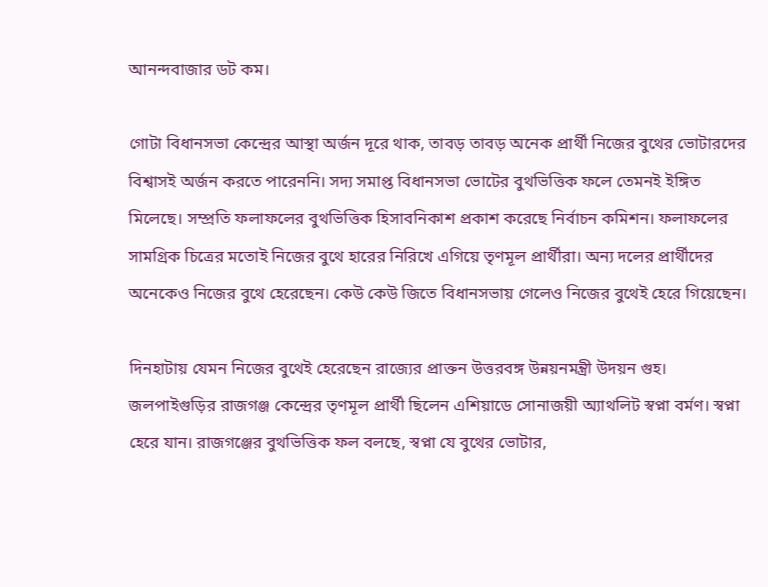আনন্দবাজার ডট কম।

গোটা বিধানসভা কেন্দ্রের আস্থা অর্জন দূরে থাক, তাবড় তাবড় অনেক প্রার্থী নিজের বুথের ভোটারদের বিশ্বাসই অর্জন করতে পারেননি। সদ্য সমাপ্ত বিধানসভা ভোটের বুথভিত্তিক ফলে তেমনই ইঙ্গিত মিলেছে। সম্প্রতি ফলাফলের বুথভিত্তিক হিসাবনিকাশ প্রকাশ করেছে নির্বাচন কমিশন। ফলাফলের সামগ্রিক চিত্রের মতোই নিজের বুথে হারের নিরিখে এগিয়ে তৃণমূল প্রার্থীরা। অন্য দলের প্রার্থীদের অনেকেও নিজের বুথে হেরেছেন। কেউ কেউ জিতে বিধানসভায় গেলেও নিজের বুথেই হেরে গিয়েছেন।

দিনহাটায় যেমন নিজের বুথেই হেরেছেন রাজ্যের প্রাক্তন উত্তরবঙ্গ উন্নয়নমন্ত্রী উদয়ন গুহ। জলপাইগুড়ির রাজগঞ্জ কেন্দ্রের তৃণমূল প্রার্থী ছিলেন এশিয়াডে সোনাজয়ী অ্যাথলিট স্বপ্না বর্মণ। স্বপ্না হেরে যান। রাজগঞ্জের বুথভিত্তিক ফল বলছে, স্বপ্না যে বুথের ভোটার,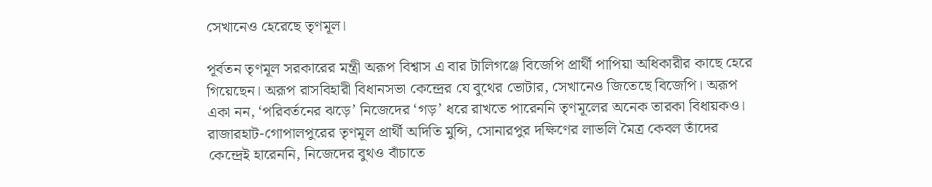সেখানেও হেরেছে তৃণমূল।

পূর্বতন তৃণমূল সরকারের মন্ত্রী অরূপ বিশ্বাস এ বার টালিগঞ্জে বিজেপি প্রার্থী পাপিয়া অধিকারীর কাছে হেরে গিয়েছেন। অরূপ রাসবিহারী বিধানসভা কেন্দ্রের যে বুথের ভোটার, সেখানেও জিতেছে বিজেপি। অরূপ একা নন, ‘পরিবর্তনের ঝড়ে’ নিজেদের ‘গড়’ ধরে রাখতে পারেননি তৃণমূলের অনেক তারকা বিধায়কও। রাজারহাট-গোপালপুরের তৃণমূল প্রার্থী অদিতি মুন্সি, সোনারপুর দক্ষিণের লাভলি মৈত্র কেবল তাঁদের কেন্দ্রেই হারেননি, নিজেদের বুথও বাঁচাতে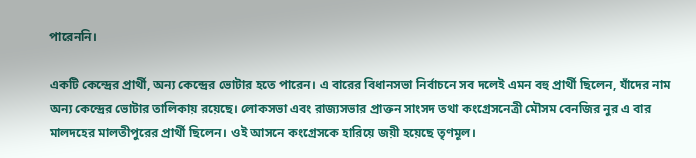পারেননি।

একটি কেন্দ্রের প্রার্থী, অন্য কেন্দ্রের ভোটার হতে পারেন। এ বারের বিধানসভা নির্বাচনে সব দলেই এমন বহু প্রার্থী ছিলেন, যাঁদের নাম অন্য কেন্দ্রের ভোটার তালিকায় রয়েছে। লোকসভা এবং রাজ্যসভার প্রাক্তন সাংসদ তথা কংগ্রেসনেত্রী মৌসম বেনজির নুর এ বার মালদহের মালতীপুরের প্রার্থী ছিলেন। ওই আসনে কংগ্রেসকে হারিয়ে জয়ী হয়েছে তৃণমূল।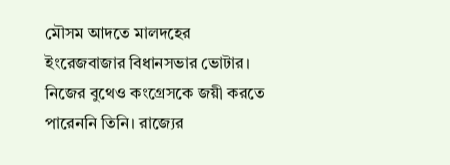মৌসম আদতে মালদহের ইংরেজবাজার বিধানসভার ভোটার। নিজের বুথেও কংগ্রেসকে জয়ী করতে পারেননি তিনি। রাজ্যের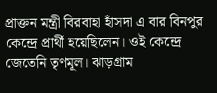প্রাক্তন মন্ত্রী বিরবাহা হাঁসদা এ বার বিনপুর কেন্দ্রে প্রার্থী হয়েছিলেন। ওই কেন্দ্রে জেতেনি তৃণমূল। ঝাড়গ্রাম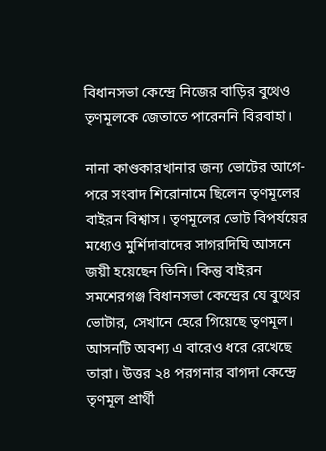বিধানসভা কেন্দ্রে নিজের বাড়ির বুথেও তৃণমূলকে জেতাতে পারেননি বিরবাহা।

নানা কাণ্ডকারখানার জন্য ভোটের আগে-পরে সংবাদ শিরোনামে ছিলেন তৃণমূলের বাইরন বিশ্বাস। তৃণমূলের ভোট বিপর্যয়ের মধ্যেও মুর্শিদাবাদের সাগরদিঘি আসনে জয়ী হয়েছেন তিনি। কিন্তু বাইরন সমশেরগঞ্জ বিধানসভা কেন্দ্রের যে বুথের ভোটার, সেখানে হেরে গিয়েছে তৃণমূল। আসনটি অবশ্য এ বারেও ধরে রেখেছে তারা। উত্তর ২৪ পরগনার বাগদা কেন্দ্রে তৃণমূল প্রার্থী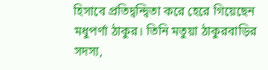হিসাবে প্রতিদ্বন্দ্বিতা করে হেরে গিয়েছেন মধুপর্ণা ঠাকুর। তিনি মতুয়া ঠাকুরবাড়ির সদস্য,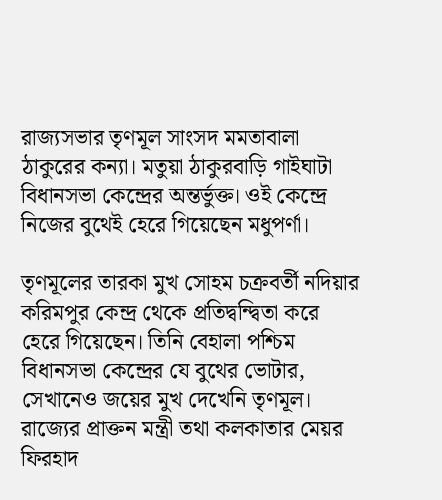রাজ্যসভার তৃণমূল সাংসদ মমতাবালা ঠাকুরের কন্যা। মতুয়া ঠাকুরবাড়ি গাইঘাটা বিধানসভা কেন্দ্রের অন্তর্ভুক্ত। ওই কেন্দ্রে নিজের বুথেই হেরে গিয়েছেন মধুপর্ণা।

তৃণমূলের তারকা মুখ সোহম চক্রবর্তী নদিয়ার করিমপুর কেন্দ্র থেকে প্রতিদ্বন্দ্বিতা করে হেরে গিয়েছেন। তিনি বেহালা পশ্চিম বিধানসভা কেন্দ্রের যে বুথের ভোটার, সেখানেও জয়ের মুখ দেখেনি তৃণমূল। রাজ্যের প্রাক্তন মন্ত্রী তথা কলকাতার মেয়র ফিরহাদ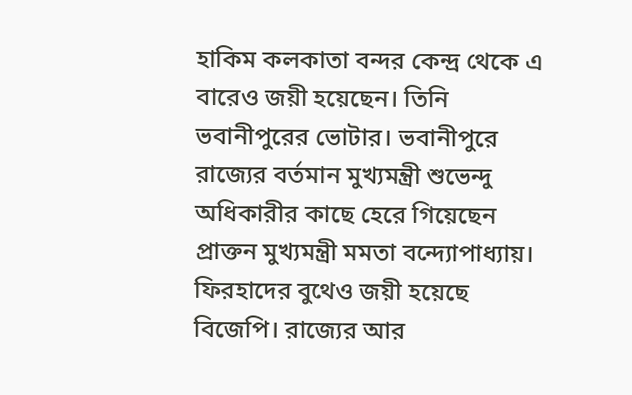হাকিম কলকাতা বন্দর কেন্দ্র থেকে এ বারেও জয়ী হয়েছেন। তিনি ভবানীপুরের ভোটার। ভবানীপুরে রাজ্যের বর্তমান মুখ্যমন্ত্রী শুভেন্দু অধিকারীর কাছে হেরে গিয়েছেন প্রাক্তন মুখ্যমন্ত্রী মমতা বন্দ্যোপাধ্যায়। ফিরহাদের বুথেও জয়ী হয়েছে বিজেপি। রাজ্যের আর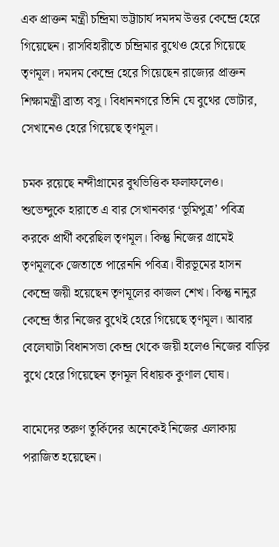এক প্রাক্তন মন্ত্রী চন্দ্রিমা ভট্টাচার্য দমদম উত্তর কেন্দ্রে হেরে গিয়েছেন। রাসবিহারীতে চন্দ্রিমার বুথেও হেরে গিয়েছে তৃণমূল। দমদম কেন্দ্রে হেরে গিয়েছেন রাজ্যের প্রাক্তন শিক্ষামন্ত্রী ব্রাত্য বসু। বিধাননগরে তিনি যে বুথের ভোটার, সেখানেও হেরে গিয়েছে তৃণমূল।

চমক রয়েছে নন্দীগ্রামের বুথভিত্তিক ফলাফলেও। শুভেন্দুকে হারাতে এ বার সেখানকার ‘ভূমিপুত্র’ পবিত্র করকে প্রার্থী করেছিল তৃণমূল। কিন্তু নিজের গ্রামেই তৃণমূলকে জেতাতে পারেননি পবিত্র। বীরভূমের হাসন কেন্দ্রে জয়ী হয়েছেন তৃণমূলের কাজল শেখ। কিন্তু নানুর কেন্দ্রে তাঁর নিজের বুথেই হেরে গিয়েছে তৃণমূল। আবার বেলেঘাটা বিধানসভা কেন্দ্র থেকে জয়ী হলেও নিজের বাড়ির বুথে হেরে গিয়েছেন তৃণমূল বিধায়ক কুণাল ঘোষ।

বামেদের তরুণ তুর্কিদের অনেকেই নিজের এলাকায় পরাজিত হয়েছেন।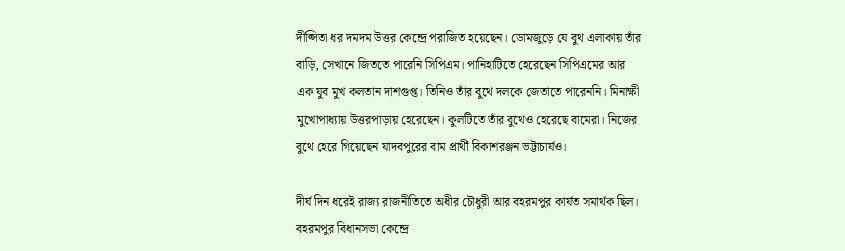দীপ্সিতা ধর দমদম উত্তর কেন্দ্রে পরাজিত হয়েছেন। ডোমজুড়ে যে বুথ এলাকায় তাঁর বাড়ি, সেখানে জিততে পারেনি সিপিএম। পানিহাটিতে হেরেছেন সিপিএমের আর এক যুব মুখ কলতান দাশগুপ্ত। তিনিও তাঁর বুথে দলকে জেতাতে পারেননি। মিনাক্ষী মুখোপাধ্যায় উত্তরপাড়ায় হেরেছেন। কুলটিতে তাঁর বুথেও হেরেছে বামেরা। নিজের বুথে হেরে গিয়েছেন যাদবপুরের বাম প্রার্থী বিকাশরঞ্জন ভট্টাচার্যও।

দীর্ঘ দিন ধরেই রাজ্য রাজনীতিতে অধীর চৌধুরী আর বহরমপুর কার্যত সমার্থক ছিল। বহরমপুর বিধানসভা কেন্দ্রে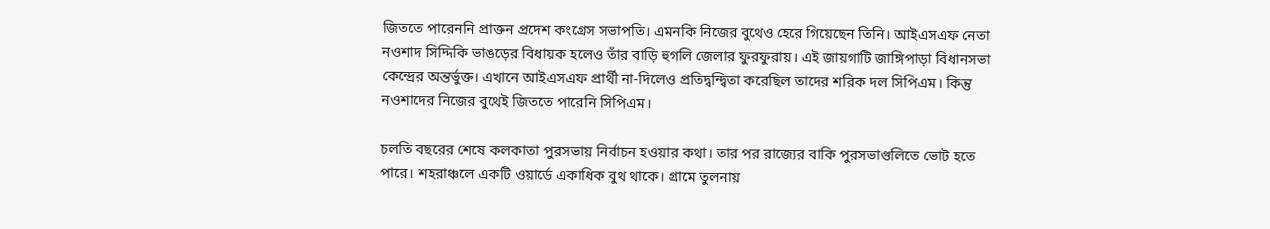জিততে পারেননি প্রাক্তন প্রদেশ কংগ্রেস সভাপতি। এমনকি নিজের বুথেও হেরে গিয়েছেন তিনি। আইএসএফ নেতা নওশাদ সিদ্দিকি ভাঙড়ের বিধায়ক হলেও তাঁর বাড়ি হুগলি জেলার ফুরফুরায়। এই জায়গাটি জাঙ্গিপাড়া বিধানসভা কেন্দ্রের অন্তর্ভুক্ত। এখানে আইএসএফ প্রার্থী না-দিলেও প্রতিদ্বন্দ্বিতা করেছিল তাদের শরিক দল সিপিএম। কিন্তু নওশাদের নিজের বুথেই জিততে পারেনি সিপিএম।

চলতি বছরের শেষে কলকাতা পুরসভায় নির্বাচন হওয়ার কথা। তার পর রাজ্যের বাকি পুরসভাগুলিতে ভোট হতে পারে। শহরাঞ্চলে একটি ওয়ার্ডে একাধিক বুথ থাকে। গ্রামে তুলনায়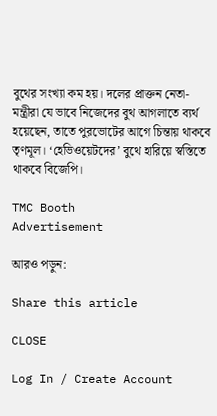বুথের সংখ্যা কম হয়। দলের প্রাক্তন নেতা-মন্ত্রীরা যে ভাবে নিজেদের বুথ আগলাতে ব্যর্থ হয়েছেন, তাতে পুরভোটের আগে চিন্তায় থাকবে তৃণমূল। ‘হেভিওয়েটদের’ বুথে হারিয়ে স্বস্তিতে থাকবে বিজেপি।

TMC Booth
Advertisement

আরও পড়ুন:

Share this article

CLOSE

Log In / Create Account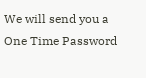We will send you a One Time Password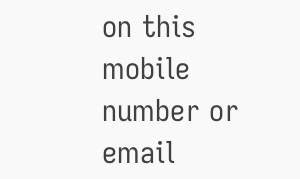on this mobile number or email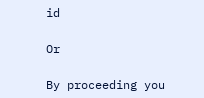id

Or

By proceeding you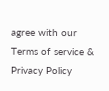agree with our Terms of service & Privacy Policy